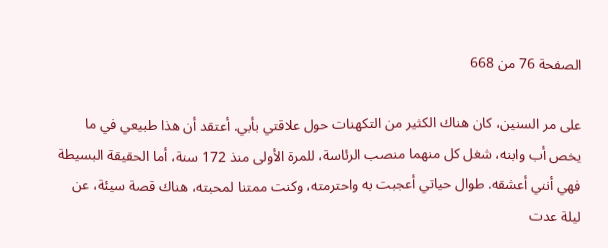الصفحة 76 من 668

على مر السنين، كان هناك الكثير من التكهنات حول علاقتي بأبي. أعتقد أن هذا طبيعي في ما يخص أب وابنه، شغل كل منهما منصب الرئاسة، للمرة الأولى منذ 172 سنة، أما الحقيقة البسيطة فهي أنني أعشقه. طوال حياتي أعجبت به واحترمته، وكنت ممتنا لمحبته، هناك قصة سيئة، عن ليلة عدت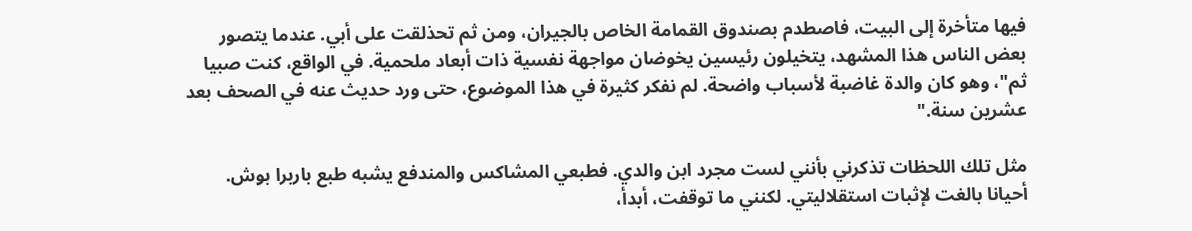فيها متأخرة إلى البيت، فاصطدم بصندوق القمامة الخاص بالجيران، ومن ثم تحذلقت على أبي. عندما يتصور بعض الناس هذا المشهد، يتخيلون رئيسين يخوضان مواجهة نفسية ذات أبعاد ملحمية. في الواقع، كنت صبيا ثم"، وهو كان والدة غاضبة لأسباب واضحة. لم نفكر كثيرة في هذا الموضوع، حتى ورد حديث عنه في الصحف بعد عشرين سنة."

مثل تلك اللحظات تذكرني بأنني لست مجرد ابن والدي. فطبعي المشاكس والمندفع يشبه طبع باربرا بوش. أحيانا بالغت لإثبات استقلاليتي. لكنني ما توقفت، أبدأ،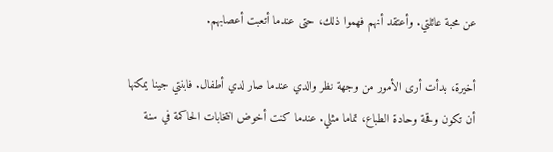عن محبة عائلتي. وأعتقد أنهم فهموا ذلك، حتى عندما أتعبت أعصابهم.

أخيرة، بدأت أرى الأمور من وجهة نظر والدي عندما صار لدي أطفال. فابنتي جينا يمكنها أن تكون وقحة وحادة الطباع، تماما مثلي. عندما كنت أخوض انتخابات الحاكمة في سنة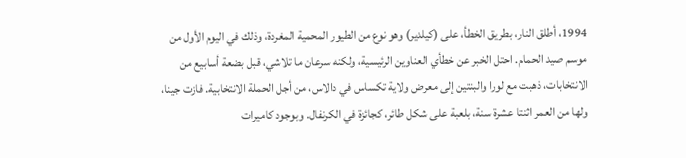1994، أطلق النار، بطريق الخطأ، على (کيلدير) وهو نوع من الطيور المحمية المغردة، وذلك في اليوم الأول من موسم صيد الحمام. احتل الخبر عن خطأي العناوين الرئيسية، ولكنه سرعان ما تلاشي، قبل بضعة أسابيع من الانتخابات، ذهبت مع لورا والبنتين إلى معرض ولاية تكساس في دالاس، من أجل الحملة الانتخابية. فازت جينا، ولها من العمر اثنتا عشرة سنة، بلعبة على شكل طائر، کجائزة في الكرنفال. وبوجود كاميرات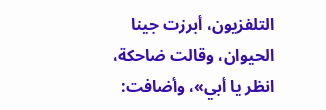التلفزيون، أبرزت جينا الحيوان، وقالت ضاحكة، انظر يا أبي»، وأضافت: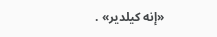«إنه کيلدير» .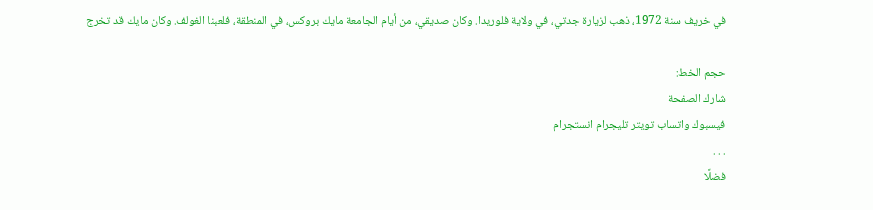في خريف سنة 1972، ذهب لزيارة جدتي، في ولاية فلوريدا. وكان صديقي، من أيام الجامعة مايك بروکس، في المنطقة، فلعبنا الغولف. وكان مايك قد تخرج

حجم الخط:
شارك الصفحة
فيسبوك واتساب تويتر تليجرام انستجرام
. . .
فضلًا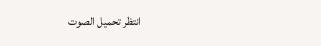انتظر تحميل الصوت